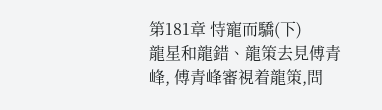第181章 恃寵而驕(下)
龍星和龍錯、龍策去見傅青峰, 傅青峰審視着龍策,問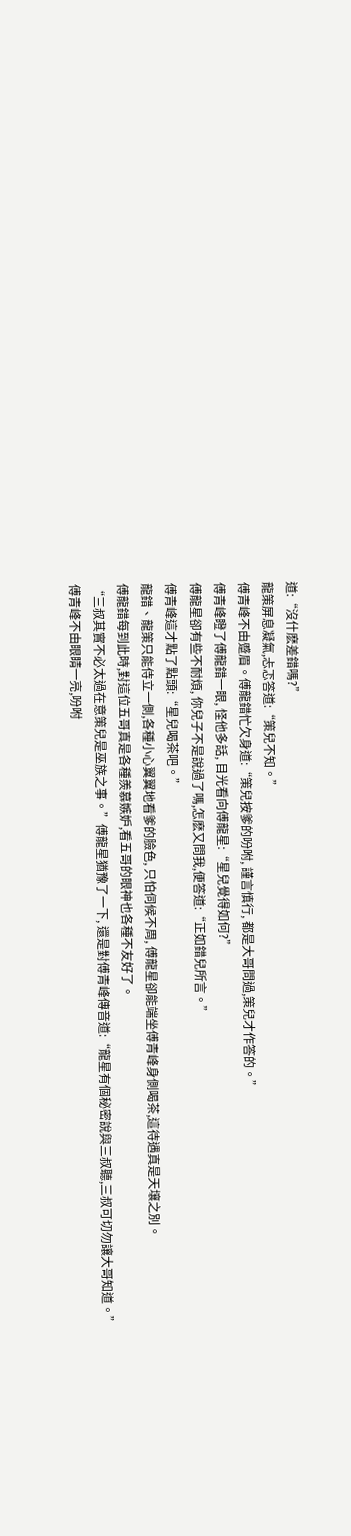道:“沒什麽差錯嗎?”
龍策屏息凝氣,忐忑答道:“策兒不知。”
傅青峰不由蹙眉。傅龍錯忙欠身道:“策兒按爹的吩咐, 謹言慎行, 都是大哥問過,策兒才作答的。”
傅青峰瞪了傅龍錯一眼, 怪他多話, 目光看向傅龍星:“星兒覺得如何?”
傅龍星卻有些不耐煩, 你兒子不是說過了嗎,怎麽又問我,便答道:“正如錯兒所言。”
傅青峰這才點了點頭:“星兒喝茶吧。”
龍錯、龍策只能侍立一側,各種小心翼翼地看爹的臉色, 只怕伺候不周, 傅龍星卻能端坐傅青峰身側喝茶,這待遇真是天壤之別。
傅龍錯每到此時,對這位五哥真是各種羨慕嫉妒,看五哥的眼神也各種不友好了。
“三叔其實不必太過在意策兒是巫族之事。”傅龍星猶豫了一下, 還是對傅青峰傳音道:“龍星有個秘密說與三叔聽,三叔可切勿讓大哥知道。”
傅青峰不由眼睛一亮,吩咐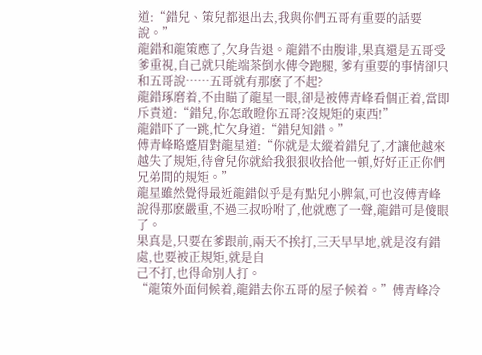道:“錯兒、策兒都退出去,我與你們五哥有重要的話要說。”
龍錯和龍策應了,欠身告退。龍錯不由腹诽,果真還是五哥受爹重視,自己就只能端茶倒水傳令跑腿, 爹有重要的事情卻只和五哥說……五哥就有那麽了不起?
龍錯琢磨着,不由瞄了龍星一眼,卻是被傅青峰看個正着,當即斥責道:“錯兒,你怎敢瞪你五哥?沒規矩的東西!”
龍錯吓了一跳,忙欠身道:“錯兒知錯。”
傅青峰略蹙眉對龍星道:“你就是太縱着錯兒了,才讓他越來越失了規矩,待會兒你就給我狠狠收拾他一頓,好好正正你們兄弟間的規矩。”
龍星雖然覺得最近龍錯似乎是有點兒小脾氣,可也沒傅青峰說得那麽嚴重,不過三叔吩咐了,他就應了一聲,龍錯可是傻眼了。
果真是,只要在爹跟前,兩天不挨打,三天早早地,就是沒有錯處,也要被正規矩,就是自
己不打,也得命別人打。
“龍策外面伺候着,龍錯去你五哥的屋子候着。”傅青峰冷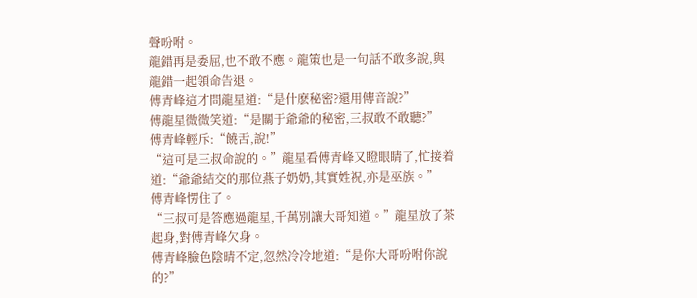聲吩咐。
龍錯再是委屈,也不敢不應。龍策也是一句話不敢多說,與龍錯一起領命告退。
傅青峰這才問龍星道:“是什麽秘密?還用傳音說?”
傅龍星微微笑道:“是關于爺爺的秘密,三叔敢不敢聽?”
傅青峰輕斥:“饒舌,說!”
“這可是三叔命說的。”龍星看傅青峰又瞪眼睛了,忙接着道:“爺爺結交的那位燕子奶奶,其實姓祝,亦是巫族。”
傅青峰愣住了。
“三叔可是答應過龍星,千萬別讓大哥知道。”龍星放了茶起身,對傅青峰欠身。
傅青峰臉色陰晴不定,忽然冷冷地道:“是你大哥吩咐你說的?”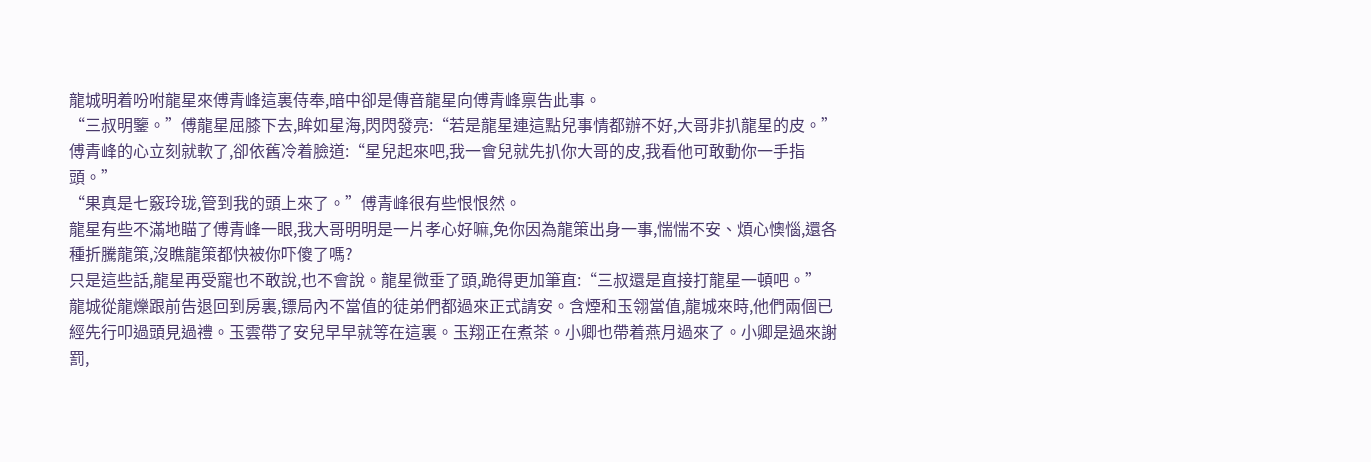龍城明着吩咐龍星來傅青峰這裏侍奉,暗中卻是傳音龍星向傅青峰禀告此事。
“三叔明鑒。”傅龍星屈膝下去,眸如星海,閃閃發亮:“若是龍星連這點兒事情都辦不好,大哥非扒龍星的皮。”
傅青峰的心立刻就軟了,卻依舊冷着臉道:“星兒起來吧,我一會兒就先扒你大哥的皮,我看他可敢動你一手指頭。”
“果真是七竅玲珑,管到我的頭上來了。”傅青峰很有些恨恨然。
龍星有些不滿地瞄了傅青峰一眼,我大哥明明是一片孝心好嘛,免你因為龍策出身一事,惴惴不安、煩心懊惱,還各種折騰龍策,沒瞧龍策都快被你吓傻了嗎?
只是這些話,龍星再受寵也不敢說,也不會說。龍星微垂了頭,跪得更加筆直:“三叔還是直接打龍星一頓吧。”
龍城從龍爍跟前告退回到房裏,镖局內不當值的徒弟們都過來正式請安。含煙和玉翎當值,龍城來時,他們兩個已經先行叩過頭見過禮。玉雲帶了安兒早早就等在這裏。玉翔正在煮茶。小卿也帶着燕月過來了。小卿是過來謝罰,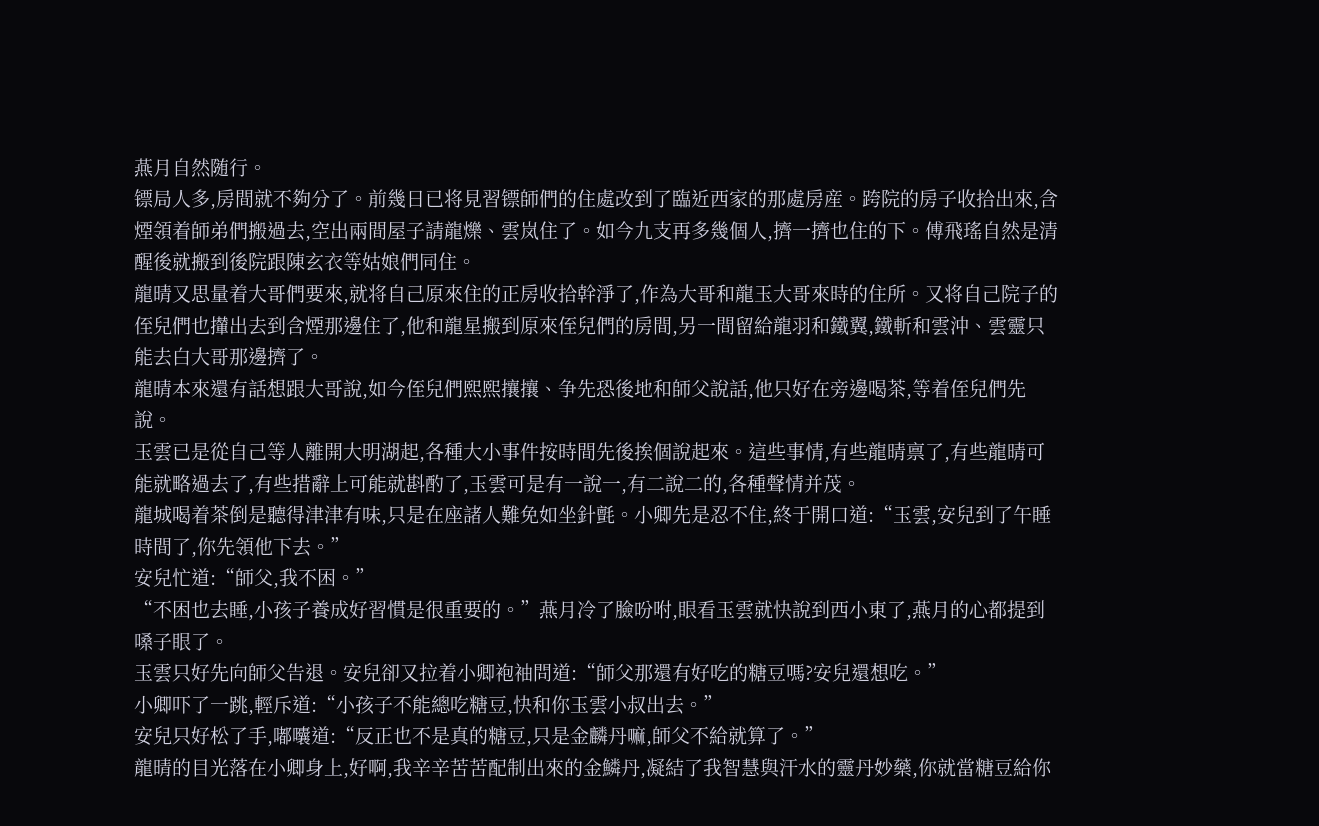燕月自然随行。
镖局人多,房間就不夠分了。前幾日已将見習镖師們的住處改到了臨近西家的那處房産。跨院的房子收拾出來,含煙領着師弟們搬過去,空出兩間屋子請龍爍、雲岚住了。如今九支再多幾個人,擠一擠也住的下。傅飛瑤自然是清醒後就搬到後院跟陳玄衣等姑娘們同住。
龍晴又思量着大哥們要來,就将自己原來住的正房收拾幹淨了,作為大哥和龍玉大哥來時的住所。又将自己院子的侄兒們也攆出去到含煙那邊住了,他和龍星搬到原來侄兒們的房間,另一間留給龍羽和鐵翼,鐵斬和雲沖、雲靈只能去白大哥那邊擠了。
龍晴本來還有話想跟大哥說,如今侄兒們熙熙攘攘、争先恐後地和師父說話,他只好在旁邊喝茶,等着侄兒們先說。
玉雲已是從自己等人離開大明湖起,各種大小事件按時間先後挨個說起來。這些事情,有些龍晴禀了,有些龍晴可能就略過去了,有些措辭上可能就斟酌了,玉雲可是有一說一,有二說二的,各種聲情并茂。
龍城喝着茶倒是聽得津津有味,只是在座諸人難免如坐針氈。小卿先是忍不住,終于開口道:“玉雲,安兒到了午睡時間了,你先領他下去。”
安兒忙道:“師父,我不困。”
“不困也去睡,小孩子養成好習慣是很重要的。”燕月冷了臉吩咐,眼看玉雲就快說到西小東了,燕月的心都提到嗓子眼了。
玉雲只好先向師父告退。安兒卻又拉着小卿袍袖問道:“師父那還有好吃的糖豆嗎?安兒還想吃。”
小卿吓了一跳,輕斥道:“小孩子不能總吃糖豆,快和你玉雲小叔出去。”
安兒只好松了手,嘟囔道:“反正也不是真的糖豆,只是金麟丹嘛,師父不給就算了。”
龍晴的目光落在小卿身上,好啊,我辛辛苦苦配制出來的金鱗丹,凝結了我智慧與汗水的靈丹妙藥,你就當糖豆給你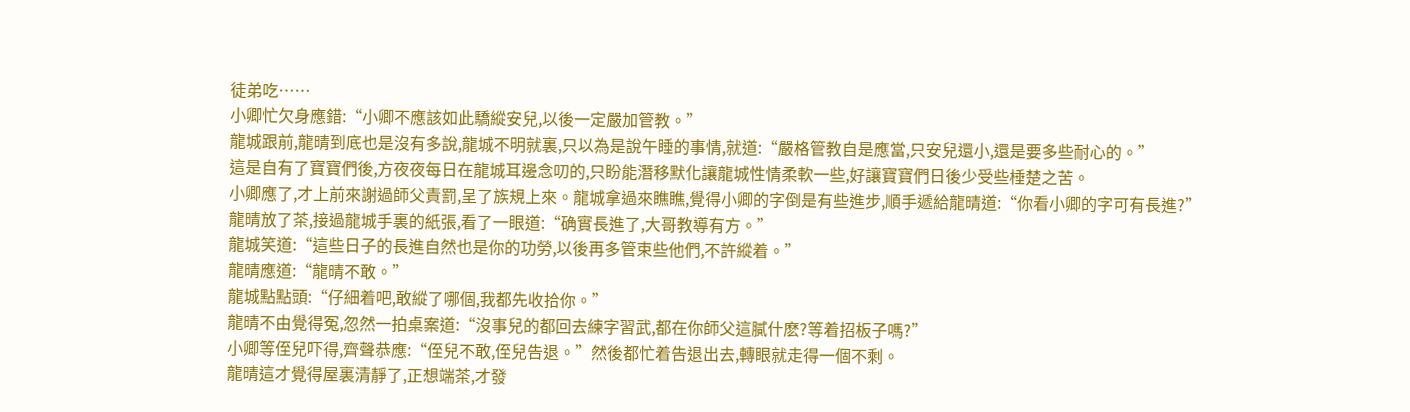徒弟吃……
小卿忙欠身應錯:“小卿不應該如此驕縱安兒,以後一定嚴加管教。”
龍城跟前,龍晴到底也是沒有多說,龍城不明就裏,只以為是說午睡的事情,就道:“嚴格管教自是應當,只安兒還小,還是要多些耐心的。”
這是自有了寶寶們後,方夜夜每日在龍城耳邊念叨的,只盼能潛移默化讓龍城性情柔軟一些,好讓寶寶們日後少受些棰楚之苦。
小卿應了,才上前來謝過師父責罰,呈了族規上來。龍城拿過來瞧瞧,覺得小卿的字倒是有些進步,順手遞給龍晴道:“你看小卿的字可有長進?”
龍晴放了茶,接過龍城手裏的紙張,看了一眼道:“确實長進了,大哥教導有方。”
龍城笑道:“這些日子的長進自然也是你的功勞,以後再多管束些他們,不許縱着。”
龍晴應道:“龍晴不敢。”
龍城點點頭:“仔細着吧,敢縱了哪個,我都先收拾你。”
龍晴不由覺得冤,忽然一拍桌案道:“沒事兒的都回去練字習武,都在你師父這膩什麽?等着招板子嗎?”
小卿等侄兒吓得,齊聲恭應:“侄兒不敢,侄兒告退。”然後都忙着告退出去,轉眼就走得一個不剩。
龍晴這才覺得屋裏清靜了,正想端茶,才發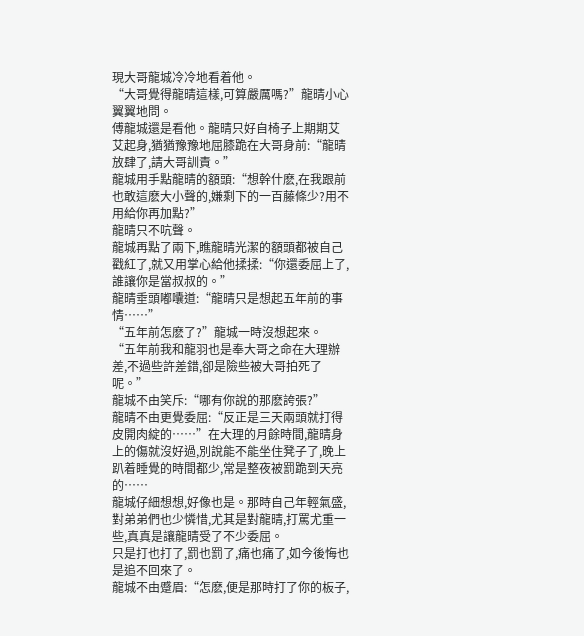現大哥龍城冷冷地看着他。
“大哥覺得龍晴這樣,可算嚴厲嗎?”龍晴小心翼翼地問。
傅龍城還是看他。龍晴只好自椅子上期期艾艾起身,猶猶豫豫地屈膝跪在大哥身前:“龍晴放肆了,請大哥訓責。”
龍城用手點龍晴的額頭:“想幹什麽,在我跟前也敢這麽大小聲的,嫌剩下的一百藤條少?用不用給你再加點?”
龍晴只不吭聲。
龍城再點了兩下,瞧龍晴光潔的額頭都被自己戳紅了,就又用掌心給他揉揉:“你還委屈上了,誰讓你是當叔叔的。”
龍晴垂頭嘟囔道:“龍晴只是想起五年前的事情……”
“五年前怎麽了?”龍城一時沒想起來。
“五年前我和龍羽也是奉大哥之命在大理辦差,不過些許差錯,卻是險些被大哥拍死了呢。”
龍城不由笑斥:“哪有你說的那麽誇張?”
龍晴不由更覺委屈:“反正是三天兩頭就打得皮開肉綻的……”在大理的月餘時間,龍晴身上的傷就沒好過,別說能不能坐住凳子了,晚上趴着睡覺的時間都少,常是整夜被罰跪到天亮的……
龍城仔細想想,好像也是。那時自己年輕氣盛,對弟弟們也少憐惜,尤其是對龍晴,打罵尤重一些,真真是讓龍晴受了不少委屈。
只是打也打了,罰也罰了,痛也痛了,如今後悔也是追不回來了。
龍城不由蹙眉:“怎麽,便是那時打了你的板子,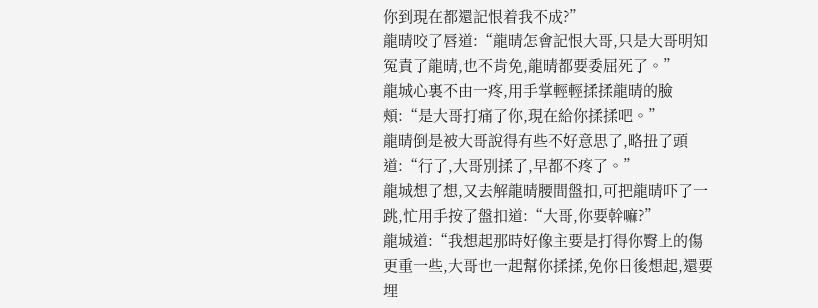你到現在都還記恨着我不成?”
龍晴咬了唇道:“龍晴怎會記恨大哥,只是大哥明知冤責了龍晴,也不肯免,龍晴都要委屈死了。”
龍城心裏不由一疼,用手掌輕輕揉揉龍晴的臉頰:“是大哥打痛了你,現在給你揉揉吧。”
龍晴倒是被大哥說得有些不好意思了,略扭了頭道:“行了,大哥別揉了,早都不疼了。”
龍城想了想,又去解龍晴腰間盤扣,可把龍晴吓了一跳,忙用手按了盤扣道:“大哥,你要幹嘛?”
龍城道:“我想起那時好像主要是打得你臀上的傷更重一些,大哥也一起幫你揉揉,免你日後想起,還要埋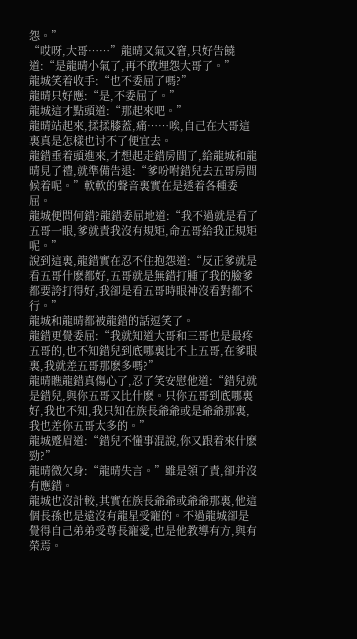怨。”
“哎呀,大哥……”龍晴又氣又窘,只好告饒道:“是龍晴小氣了,再不敢埋怨大哥了。”
龍城笑着收手:“也不委屈了嗎?”
龍晴只好應:“是,不委屈了。”
龍城這才點頭道:“那起來吧。”
龍晴站起來,揉揉膝蓋,痛……唉,自己在大哥這裏真是怎樣也讨不了便宜去。
龍錯垂着頭進來,才想起走錯房間了,給龍城和龍晴見了禮,就準備告退:“爹吩咐錯兒去五哥房間候着呢。”軟軟的聲音裏實在是透着各種委屈。
龍城便問何錯?龍錯委屈地道:“我不過就是看了五哥一眼,爹就責我沒有規矩,命五哥給我正規矩呢。”
說到這裏,龍錯實在忍不住抱怨道:“反正爹就是看五哥什麽都好,五哥就是無錯打腫了我的臉爹都要誇打得好,我卻是看五哥時眼神沒看對都不行。”
龍城和龍晴都被龍錯的話逗笑了。
龍錯更覺委屈:“我就知道大哥和三哥也是最疼五哥的,也不知錯兒到底哪裏比不上五哥,在爹眼裏,我就差五哥那麽多嗎?”
龍晴瞧龍錯真傷心了,忍了笑安慰他道:“錯兒就是錯兒,與你五哥又比什麽。只你五哥到底哪裏好,我也不知,我只知在族長爺爺或是爺爺那裏,我也差你五哥太多的。”
龍城蹙眉道:“錯兒不懂事混說,你又跟着來什麽勁?”
龍晴微欠身:“龍晴失言。”雖是領了責,卻并沒有應錯。
龍城也沒計較,其實在族長爺爺或爺爺那裏,他這個長孫也是遠沒有龍星受寵的。不過龍城卻是覺得自己弟弟受尊長寵愛,也是他教導有方,與有榮焉。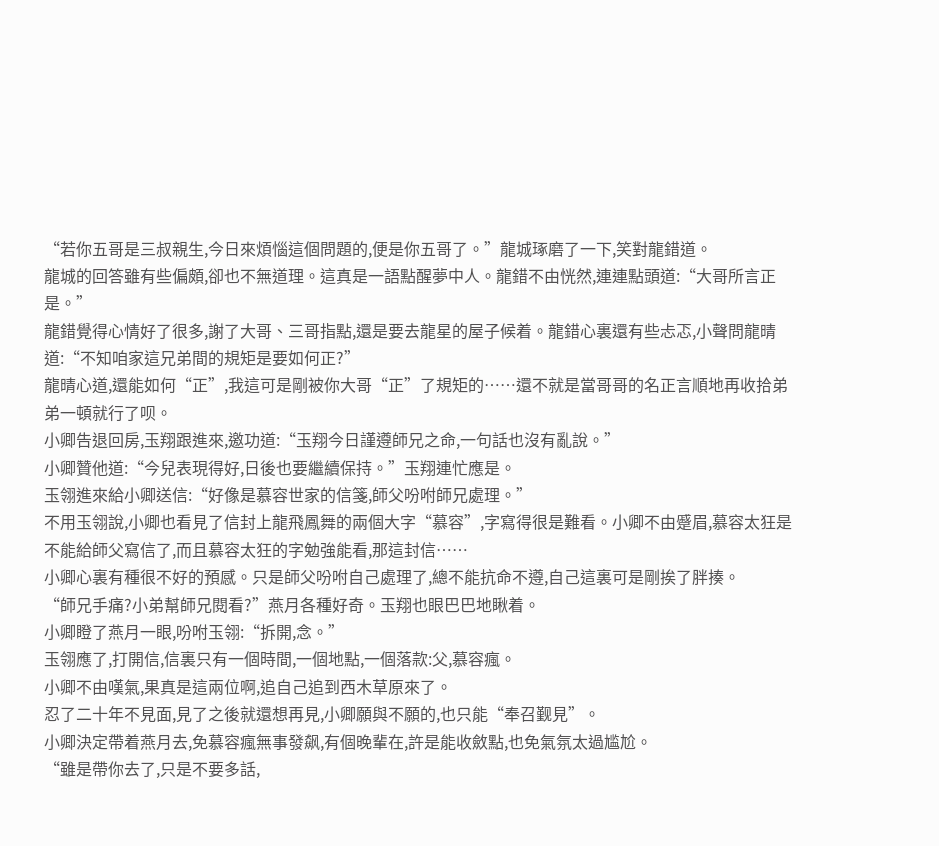“若你五哥是三叔親生,今日來煩惱這個問題的,便是你五哥了。”龍城琢磨了一下,笑對龍錯道。
龍城的回答雖有些偏頗,卻也不無道理。這真是一語點醒夢中人。龍錯不由恍然,連連點頭道:“大哥所言正是。”
龍錯覺得心情好了很多,謝了大哥、三哥指點,還是要去龍星的屋子候着。龍錯心裏還有些忐忑,小聲問龍晴道:“不知咱家這兄弟間的規矩是要如何正?”
龍晴心道,還能如何“正”,我這可是剛被你大哥“正”了規矩的……還不就是當哥哥的名正言順地再收拾弟弟一頓就行了呗。
小卿告退回房,玉翔跟進來,邀功道:“玉翔今日謹遵師兄之命,一句話也沒有亂說。”
小卿贊他道:“今兒表現得好,日後也要繼續保持。”玉翔連忙應是。
玉翎進來給小卿送信:“好像是慕容世家的信箋,師父吩咐師兄處理。”
不用玉翎說,小卿也看見了信封上龍飛鳳舞的兩個大字“慕容”,字寫得很是難看。小卿不由蹙眉,慕容太狂是不能給師父寫信了,而且慕容太狂的字勉強能看,那這封信……
小卿心裏有種很不好的預感。只是師父吩咐自己處理了,總不能抗命不遵,自己這裏可是剛挨了胖揍。
“師兄手痛?小弟幫師兄閱看?”燕月各種好奇。玉翔也眼巴巴地瞅着。
小卿瞪了燕月一眼,吩咐玉翎:“拆開,念。”
玉翎應了,打開信,信裏只有一個時間,一個地點,一個落款:父,慕容瘋。
小卿不由嘆氣,果真是這兩位啊,追自己追到西木草原來了。
忍了二十年不見面,見了之後就還想再見,小卿願與不願的,也只能“奉召觐見”。
小卿決定帶着燕月去,免慕容瘋無事發飙,有個晚輩在,許是能收斂點,也免氣氛太過尴尬。
“雖是帶你去了,只是不要多話,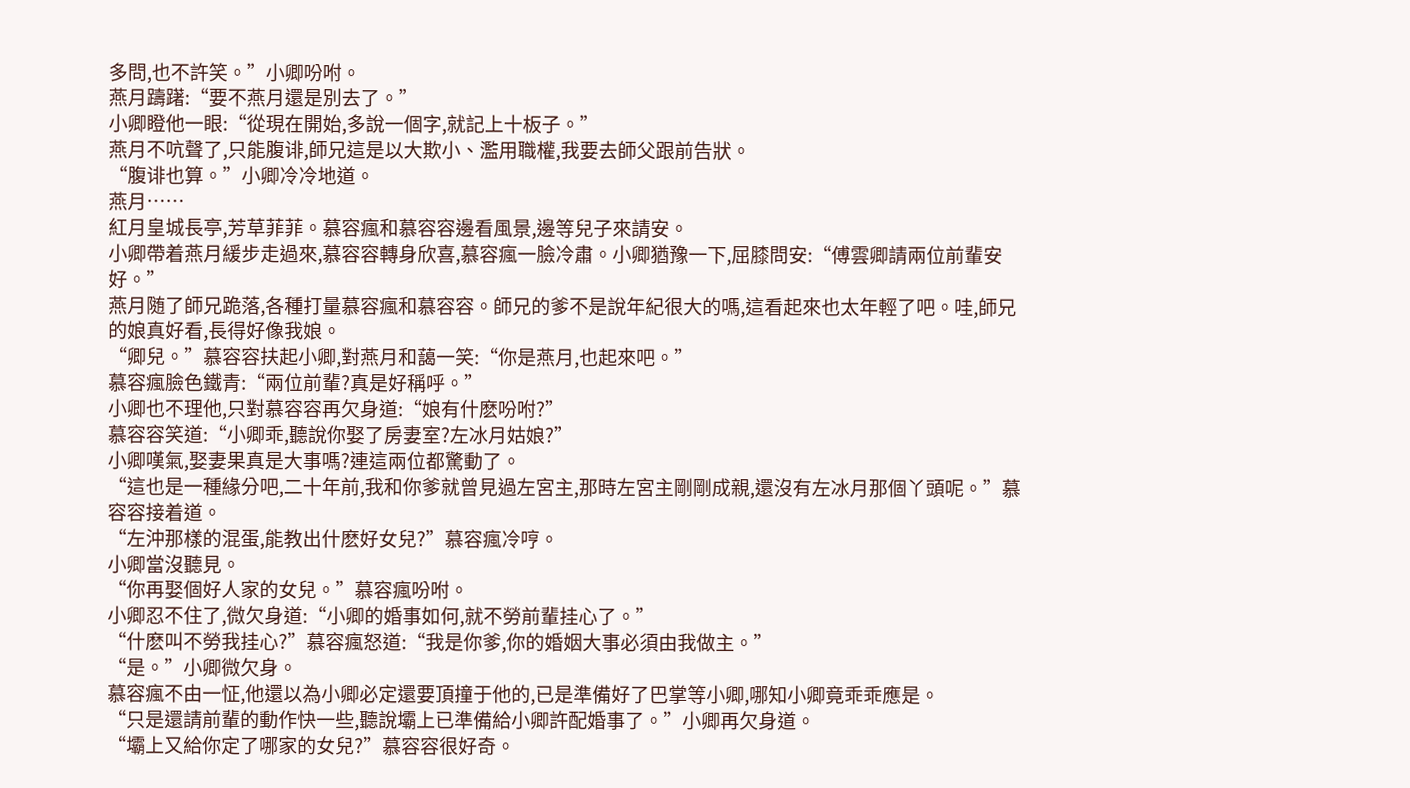多問,也不許笑。”小卿吩咐。
燕月躊躇:“要不燕月還是別去了。”
小卿瞪他一眼:“從現在開始,多說一個字,就記上十板子。”
燕月不吭聲了,只能腹诽,師兄這是以大欺小、濫用職權,我要去師父跟前告狀。
“腹诽也算。”小卿冷冷地道。
燕月……
紅月皇城長亭,芳草菲菲。慕容瘋和慕容容邊看風景,邊等兒子來請安。
小卿帶着燕月緩步走過來,慕容容轉身欣喜,慕容瘋一臉冷肅。小卿猶豫一下,屈膝問安:“傅雲卿請兩位前輩安好。”
燕月随了師兄跪落,各種打量慕容瘋和慕容容。師兄的爹不是說年紀很大的嗎,這看起來也太年輕了吧。哇,師兄的娘真好看,長得好像我娘。
“卿兒。”慕容容扶起小卿,對燕月和藹一笑:“你是燕月,也起來吧。”
慕容瘋臉色鐵青:“兩位前輩?真是好稱呼。”
小卿也不理他,只對慕容容再欠身道:“娘有什麽吩咐?”
慕容容笑道:“小卿乖,聽說你娶了房妻室?左冰月姑娘?”
小卿嘆氣,娶妻果真是大事嗎?連這兩位都驚動了。
“這也是一種緣分吧,二十年前,我和你爹就曾見過左宮主,那時左宮主剛剛成親,還沒有左冰月那個丫頭呢。”慕容容接着道。
“左沖那樣的混蛋,能教出什麽好女兒?”慕容瘋冷哼。
小卿當沒聽見。
“你再娶個好人家的女兒。”慕容瘋吩咐。
小卿忍不住了,微欠身道:“小卿的婚事如何,就不勞前輩挂心了。”
“什麽叫不勞我挂心?”慕容瘋怒道:“我是你爹,你的婚姻大事必須由我做主。”
“是。”小卿微欠身。
慕容瘋不由一怔,他還以為小卿必定還要頂撞于他的,已是準備好了巴掌等小卿,哪知小卿竟乖乖應是。
“只是還請前輩的動作快一些,聽說壩上已準備給小卿許配婚事了。”小卿再欠身道。
“壩上又給你定了哪家的女兒?”慕容容很好奇。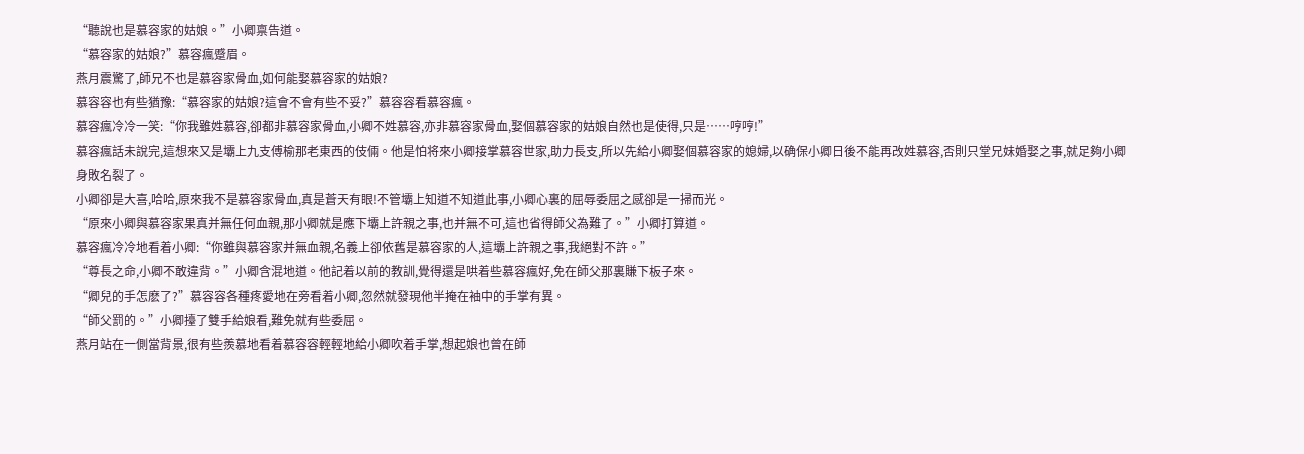“聽說也是慕容家的姑娘。”小卿禀告道。
“慕容家的姑娘?”慕容瘋蹙眉。
燕月震驚了,師兄不也是慕容家骨血,如何能娶慕容家的姑娘?
慕容容也有些猶豫:“慕容家的姑娘?這會不會有些不妥?”慕容容看慕容瘋。
慕容瘋冷冷一笑:“你我雖姓慕容,卻都非慕容家骨血,小卿不姓慕容,亦非慕容家骨血,娶個慕容家的姑娘自然也是使得,只是……哼哼!”
慕容瘋話未說完,這想來又是壩上九支傅榆那老東西的伎倆。他是怕将來小卿接掌慕容世家,助力長支,所以先給小卿娶個慕容家的媳婦,以确保小卿日後不能再改姓慕容,否則只堂兄妹婚娶之事,就足夠小卿身敗名裂了。
小卿卻是大喜,哈哈,原來我不是慕容家骨血,真是蒼天有眼!不管壩上知道不知道此事,小卿心裏的屈辱委屈之感卻是一掃而光。
“原來小卿與慕容家果真并無任何血親,那小卿就是應下壩上許親之事,也并無不可,這也省得師父為難了。”小卿打算道。
慕容瘋冷冷地看着小卿:“你雖與慕容家并無血親,名義上卻依舊是慕容家的人,這壩上許親之事,我絕對不許。”
“尊長之命,小卿不敢違背。”小卿含混地道。他記着以前的教訓,覺得還是哄着些慕容瘋好,免在師父那裏賺下板子來。
“卿兒的手怎麽了?”慕容容各種疼愛地在旁看着小卿,忽然就發現他半掩在袖中的手掌有異。
“師父罰的。”小卿擡了雙手給娘看,難免就有些委屈。
燕月站在一側當背景,很有些羨慕地看着慕容容輕輕地給小卿吹着手掌,想起娘也曾在師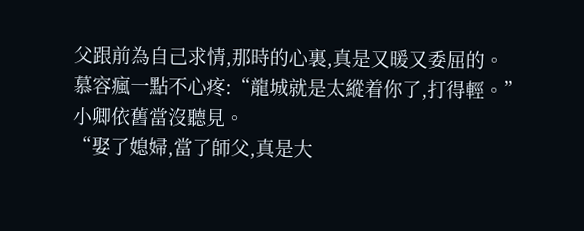父跟前為自己求情,那時的心裏,真是又暖又委屈的。
慕容瘋一點不心疼:“龍城就是太縱着你了,打得輕。”
小卿依舊當沒聽見。
“娶了媳婦,當了師父,真是大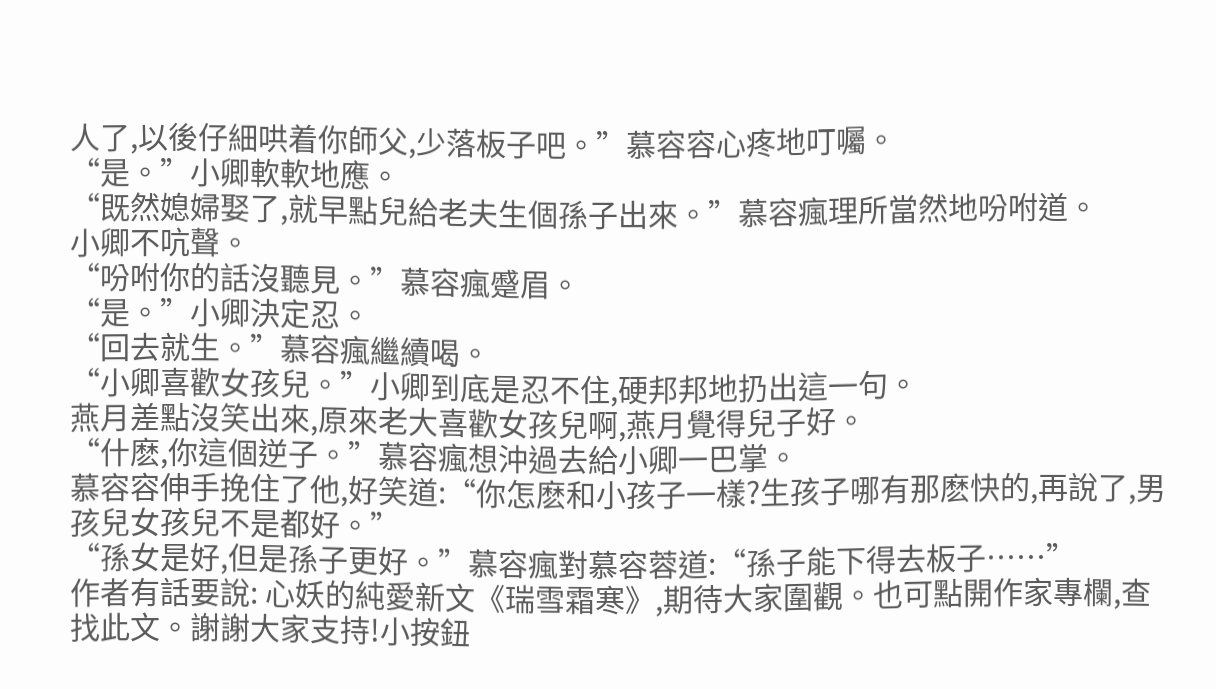人了,以後仔細哄着你師父,少落板子吧。”慕容容心疼地叮囑。
“是。”小卿軟軟地應。
“既然媳婦娶了,就早點兒給老夫生個孫子出來。”慕容瘋理所當然地吩咐道。
小卿不吭聲。
“吩咐你的話沒聽見。”慕容瘋蹙眉。
“是。”小卿決定忍。
“回去就生。”慕容瘋繼續喝。
“小卿喜歡女孩兒。”小卿到底是忍不住,硬邦邦地扔出這一句。
燕月差點沒笑出來,原來老大喜歡女孩兒啊,燕月覺得兒子好。
“什麽,你這個逆子。”慕容瘋想沖過去給小卿一巴掌。
慕容容伸手挽住了他,好笑道:“你怎麽和小孩子一樣?生孩子哪有那麽快的,再說了,男孩兒女孩兒不是都好。”
“孫女是好,但是孫子更好。”慕容瘋對慕容蓉道:“孫子能下得去板子……”
作者有話要說: 心妖的純愛新文《瑞雪霜寒》,期待大家圍觀。也可點開作家專欄,查找此文。謝謝大家支持!小按鈕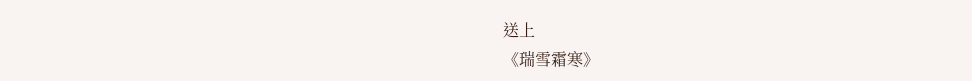送上
《瑞雪霜寒》